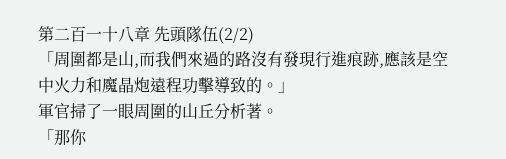第二百一十八章 先頭隊伍(2/2)
「周圍都是山,而我們來過的路沒有發現行進痕跡,應該是空中火力和魔晶炮遠程功擊導致的。」
軍官掃了一眼周圍的山丘分析著。
「那你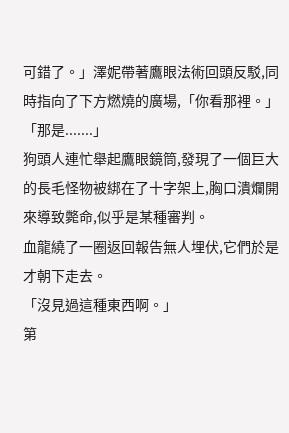可錯了。」澤妮帶著鷹眼法術回頭反駁,同時指向了下方燃燒的廣場,「你看那裡。」
「那是.......」
狗頭人連忙舉起鷹眼鏡筒,發現了一個巨大的長毛怪物被綁在了十字架上,胸口潰爛開來導致斃命,似乎是某種審判。
血龍繞了一圈返回報告無人埋伏,它們於是才朝下走去。
「沒見過這種東西啊。」
第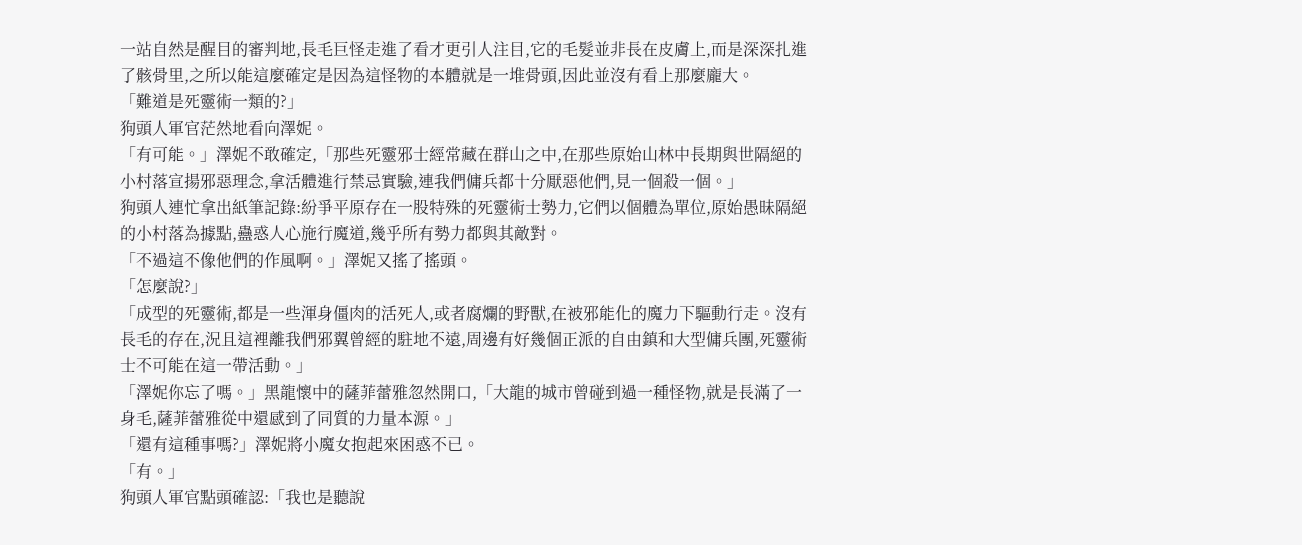一站自然是醒目的審判地,長毛巨怪走進了看才更引人注目,它的毛髮並非長在皮膚上,而是深深扎進了骸骨里,之所以能這麼確定是因為這怪物的本體就是一堆骨頭,因此並沒有看上那麼龐大。
「難道是死靈術一類的?」
狗頭人軍官茫然地看向澤妮。
「有可能。」澤妮不敢確定,「那些死靈邪士經常藏在群山之中,在那些原始山林中長期與世隔絕的小村落宣揚邪惡理念,拿活體進行禁忌實驗,連我們傭兵都十分厭惡他們,見一個殺一個。」
狗頭人連忙拿出紙筆記錄:紛爭平原存在一股特殊的死靈術士勢力,它們以個體為單位,原始愚昧隔絕的小村落為據點,蠱惑人心施行魔道,幾乎所有勢力都與其敵對。
「不過這不像他們的作風啊。」澤妮又搖了搖頭。
「怎麼說?」
「成型的死靈術,都是一些渾身僵肉的活死人,或者腐爛的野獸,在被邪能化的魔力下驅動行走。沒有長毛的存在,況且這裡離我們邪翼曾經的駐地不遠,周邊有好幾個正派的自由鎮和大型傭兵團,死靈術士不可能在這一帶活動。」
「澤妮你忘了嗎。」黑龍懷中的薩菲蕾雅忽然開口,「大龍的城市曾碰到過一種怪物,就是長滿了一身毛,薩菲蕾雅從中還感到了同質的力量本源。」
「還有這種事嗎?」澤妮將小魔女抱起來困惑不已。
「有。」
狗頭人軍官點頭確認:「我也是聽說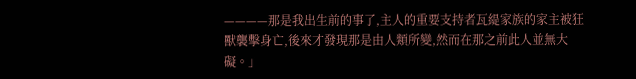————那是我出生前的事了,主人的重要支持者瓦緹家族的家主被狂獸襲擊身亡,後來才發現那是由人類所變,然而在那之前此人並無大礙。」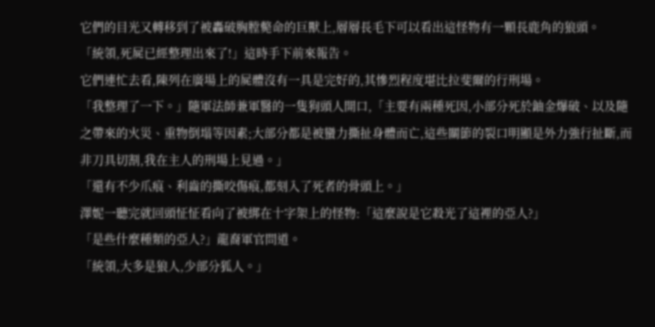它們的目光又轉移到了被轟破胸膛斃命的巨獸上,層層長毛下可以看出這怪物有一顆長鹿角的狼頭。
「統領,死屍已經整理出來了!」這時手下前來報告。
它們連忙去看,陳列在廣場上的屍體沒有一具是完好的,其慘烈程度堪比拉斐爾的行刑場。
「我整理了一下。」隨軍法師兼軍醫的一隻狗頭人開口,「主要有兩種死因,小部分死於鈾金爆破、以及隨之帶來的火災、重物倒塌等因素;大部分都是被蠻力撕扯身體而亡,這些關節的裂口明顯是外力強行扯斷,而非刀具切割,我在主人的刑場上見過。」
「還有不少爪痕、利齒的撕咬傷痕,都刻入了死者的骨頭上。」
澤妮一聽完就回頭怔怔看向了被綁在十字架上的怪物:「這麼說是它殺光了這裡的亞人?」
「是些什麼種類的亞人?」龍裔軍官問道。
「統領,大多是狼人,少部分狐人。」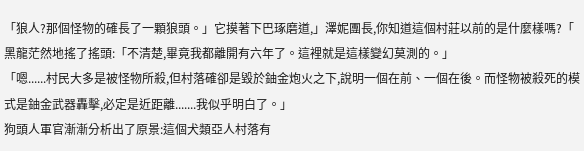「狼人?那個怪物的確長了一顆狼頭。」它摸著下巴琢磨道,」澤妮團長,你知道這個村莊以前的是什麼樣嗎?「
黑龍茫然地搖了搖頭:「不清楚,畢竟我都離開有六年了。這裡就是這樣變幻莫測的。」
「嗯......村民大多是被怪物所殺,但村落確卻是毀於鈾金炮火之下,說明一個在前、一個在後。而怪物被殺死的模式是鈾金武器轟擊,必定是近距離.......我似乎明白了。」
狗頭人軍官漸漸分析出了原景:這個犬類亞人村落有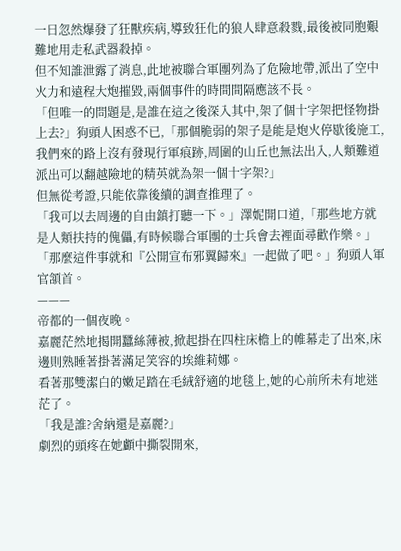一日忽然爆發了狂獸疾病,導致狂化的狼人肆意殺戮,最後被同胞艱難地用走私武器殺掉。
但不知誰泄露了消息,此地被聯合軍團列為了危險地帶,派出了空中火力和遠程大炮摧毀,兩個事件的時間間隔應該不長。
「但唯一的問題是,是誰在這之後深入其中,架了個十字架把怪物掛上去?」狗頭人困惑不已,「那個脆弱的架子是能是炮火停歇後施工,我們來的路上沒有發現行軍痕跡,周圍的山丘也無法出入,人類難道派出可以翻越險地的精英就為架一個十字架?」
但無從考證,只能依靠後續的調查推理了。
「我可以去周邊的自由鎮打聽一下。」澤妮開口道,「那些地方就是人類扶持的傀儡,有時候聯合軍團的士兵會去裡面尋歡作樂。」
「那麼這件事就和『公開宣布邪翼歸來』一起做了吧。」狗頭人軍官頷首。
———
帝都的一個夜晚。
嘉麗茫然地揭開蠶絲薄被,掀起掛在四柱床檐上的帷幕走了出來,床邊則熟睡著掛著滿足笑容的埃維莉娜。
看著那雙潔白的嫩足踏在毛絨舒適的地毯上,她的心前所未有地迷茫了。
「我是誰?舍納還是嘉麗?」
劇烈的頭疼在她顱中撕裂開來,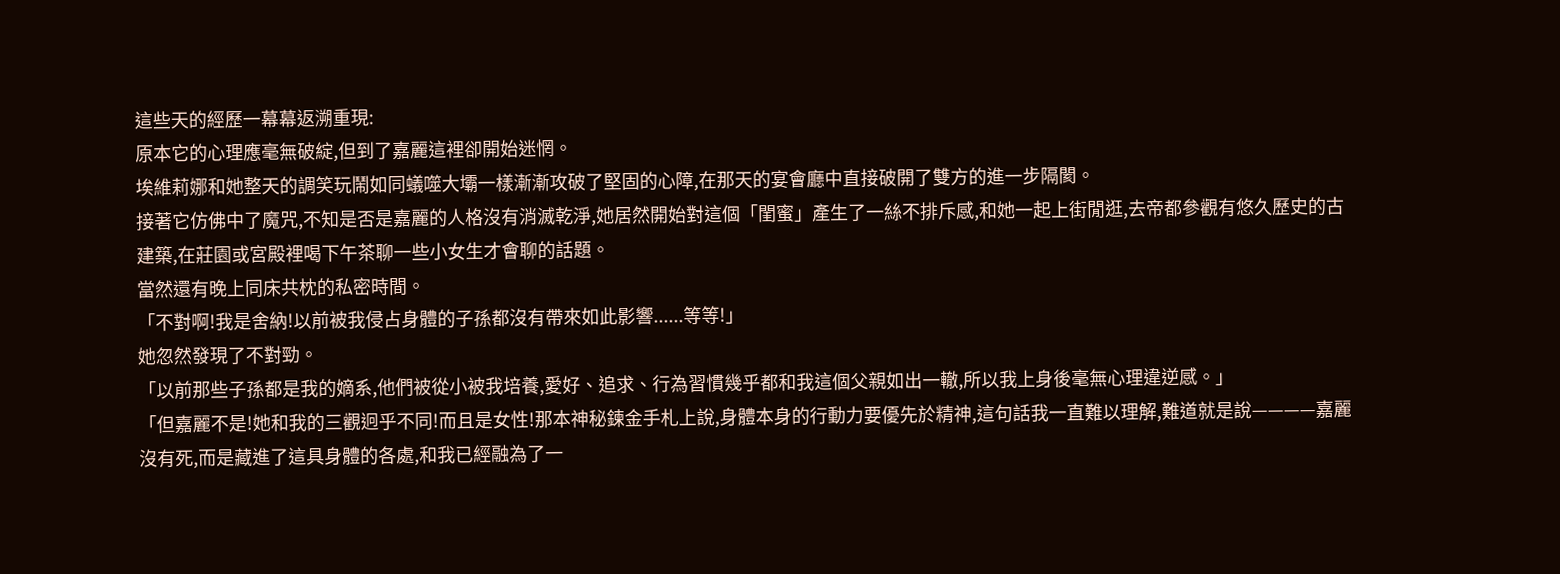這些天的經歷一幕幕返溯重現:
原本它的心理應毫無破綻,但到了嘉麗這裡卻開始迷惘。
埃維莉娜和她整天的調笑玩鬧如同蟻噬大壩一樣漸漸攻破了堅固的心障,在那天的宴會廳中直接破開了雙方的進一步隔閡。
接著它仿佛中了魔咒,不知是否是嘉麗的人格沒有消滅乾淨,她居然開始對這個「閨蜜」產生了一絲不排斥感,和她一起上街閒逛,去帝都參觀有悠久歷史的古建築,在莊園或宮殿裡喝下午茶聊一些小女生才會聊的話題。
當然還有晚上同床共枕的私密時間。
「不對啊!我是舍納!以前被我侵占身體的子孫都沒有帶來如此影響......等等!」
她忽然發現了不對勁。
「以前那些子孫都是我的嫡系,他們被從小被我培養,愛好、追求、行為習慣幾乎都和我這個父親如出一轍,所以我上身後毫無心理違逆感。」
「但嘉麗不是!她和我的三觀迥乎不同!而且是女性!那本神秘鍊金手札上說,身體本身的行動力要優先於精神,這句話我一直難以理解,難道就是說————嘉麗沒有死,而是藏進了這具身體的各處,和我已經融為了一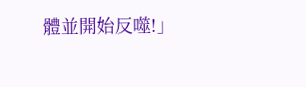體並開始反噬!」